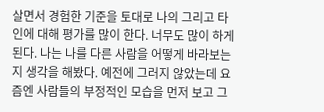살면서 경험한 기준을 토대로 나의 그리고 타인에 대해 평가를 많이 한다. 너무도 많이 하게 된다. 나는 나를 다른 사람을 어떻게 바라보는지 생각을 해봤다. 예전에 그러지 않았는데 요즘엔 사람들의 부정적인 모습을 먼저 보고 그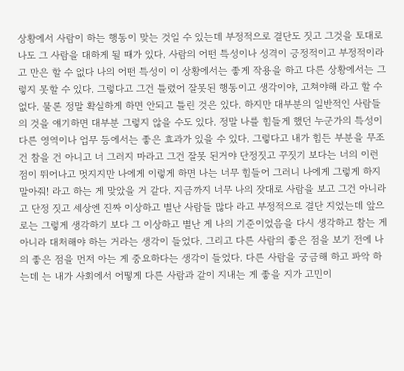상황에서 사람이 하는 행동이 맞는 것일 수 있는데 부정적으로 결단도 짓고 그것을 토대로 나도 그 사람을 대하게 될 때가 있다. 사람의 어떤 특성이나 성격이 긍정적이고 부정적이라고 만은 할 수 없다 나의 어떤 특성이 이 상황에서는 좋게 작용을 하고 다른 상황에서는 그렇지 못할 수 있다. 그렇다고 그건 틀렸어 잘못된 행동이고 생각이야, 고쳐야해 라고 할 수 없다. 물론 정말 확실하게 하면 안되고 틀린 것은 있다. 하지만 대부분의 일반적인 사람들의 것을 얘기하면 대부분 그렇지 않을 수도 있다. 정말 나를 힘들게 했던 누군가의 특성이 다른 영역이나 업무 등에서는 좋은 효과가 있을 수 있다. 그렇다고 내가 힘든 부분을 무조건 참을 건 아니고 너 그러지 마라고 그건 잘못 된거야 단정짓고 꾸짓기 보다는 너의 이런 점이 뛰어나고 멋지지만 나에게 이렇게 하면 나는 너무 힘들어 그러니 나에게 그렇게 하지 말아줘! 라고 하는 게 맞았을 거 같다. 지금까지 너무 나의 잣대로 사람을 보고 그건 아니라고 단정 짓고 세상엔 진짜 이상하고 별난 사람들 많다 라고 부정적으로 결단 지었는데 앞으로는 그렇게 생각하기 보다 그 이상하고 별난 게 나의 기준이었음을 다시 생각하고 참는 게 아니라 대처해야 하는 거라는 생각이 들었다. 그리고 다른 사람의 좋은 점을 보기 전에 나의 좋은 점을 먼저 아는 게 중요하다는 생각이 들었다. 다른 사람을 궁금해 하고 파악 하는데 는 내가 사회에서 어떻게 다른 사람과 같이 지내는 게 좋을 지가 고민이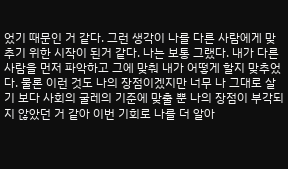었기 때문인 거 같다. 그런 생각이 나를 다른 사람에게 맞추기 위한 시작이 된거 같다. 나는 보통 그랬다. 내가 다른 사람을 먼저 파악하고 그에 맞춰 내가 어떻게 할지 맞추었다. 물론 이런 것도 나의 장점이겠지만 너무 나 그대로 살기 보다 사회의 굴레의 기준에 맞출 뿐 나의 장점이 부각되지 않았던 거 같아 이번 기회로 나를 더 알아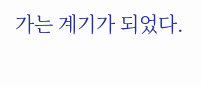가는 계기가 되었다.